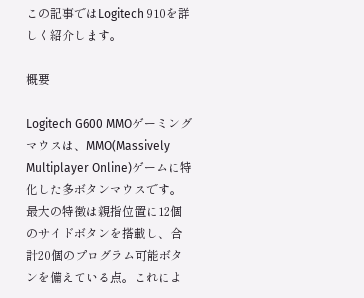この記事ではLogitech 910を詳しく紹介します。

概要

Logitech G600 MMOゲーミングマウスは、MMO(Massively Multiplayer Online)ゲームに特化した多ボタンマウスです。最大の特徴は親指位置に12個のサイドボタンを搭載し、合計20個のプログラム可能ボタンを備えている点。これによ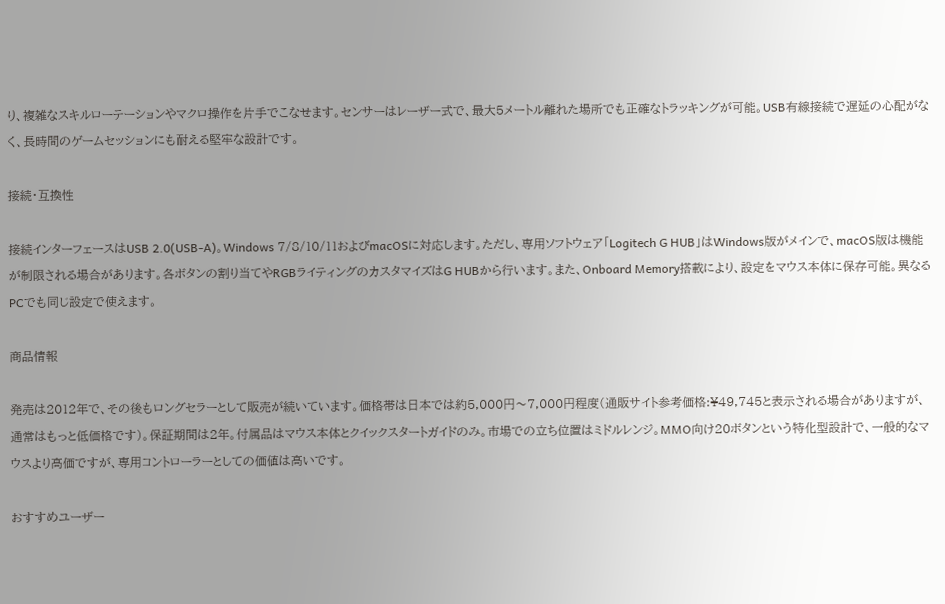り、複雑なスキルローテーションやマクロ操作を片手でこなせます。センサーはレーザー式で、最大5メートル離れた場所でも正確なトラッキングが可能。USB有線接続で遅延の心配がなく、長時間のゲームセッションにも耐える堅牢な設計です。

接続・互換性

接続インターフェースはUSB 2.0(USB-A)。Windows 7/8/10/11およびmacOSに対応します。ただし、専用ソフトウェア「Logitech G HUB」はWindows版がメインで、macOS版は機能が制限される場合があります。各ボタンの割り当てやRGBライティングのカスタマイズはG HUBから行います。また、Onboard Memory搭載により、設定をマウス本体に保存可能。異なるPCでも同じ設定で使えます。

商品情報

発売は2012年で、その後もロングセラーとして販売が続いています。価格帯は日本では約5,000円〜7,000円程度(通販サイト参考価格:¥49,745と表示される場合がありますが、通常はもっと低価格です)。保証期間は2年。付属品はマウス本体とクイックスタートガイドのみ。市場での立ち位置はミドルレンジ。MMO向け20ボタンという特化型設計で、一般的なマウスより高価ですが、専用コントローラーとしての価値は高いです。

おすすめユーザー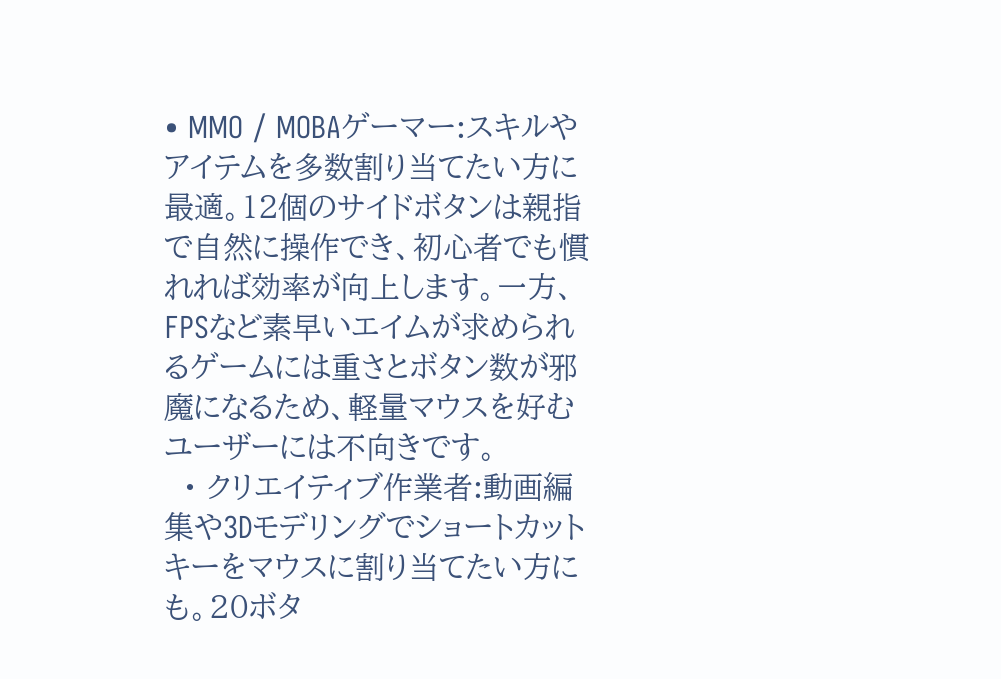• MMO / MOBAゲーマー:スキルやアイテムを多数割り当てたい方に最適。12個のサイドボタンは親指で自然に操作でき、初心者でも慣れれば効率が向上します。一方、FPSなど素早いエイムが求められるゲームには重さとボタン数が邪魔になるため、軽量マウスを好むユーザーには不向きです。
  • クリエイティブ作業者:動画編集や3Dモデリングでショートカットキーをマウスに割り当てたい方にも。20ボタ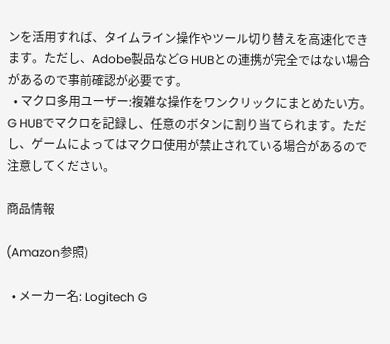ンを活用すれば、タイムライン操作やツール切り替えを高速化できます。ただし、Adobe製品などG HUBとの連携が完全ではない場合があるので事前確認が必要です。
  • マクロ多用ユーザー:複雑な操作をワンクリックにまとめたい方。G HUBでマクロを記録し、任意のボタンに割り当てられます。ただし、ゲームによってはマクロ使用が禁止されている場合があるので注意してください。

商品情報

(Amazon参照)

  • メーカー名: Logitech G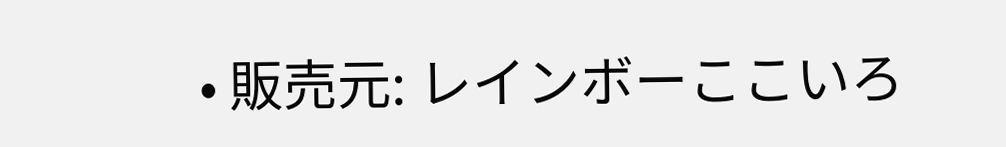• 販売元: レインボーここいろ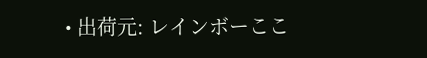• 出荷元: レインボーここ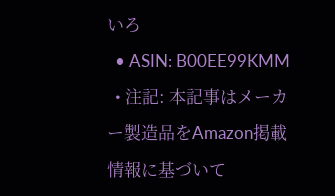いろ
  • ASIN: B00EE99KMM
  • 注記: 本記事はメーカー製造品をAmazon掲載情報に基づいて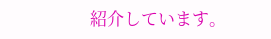紹介しています。